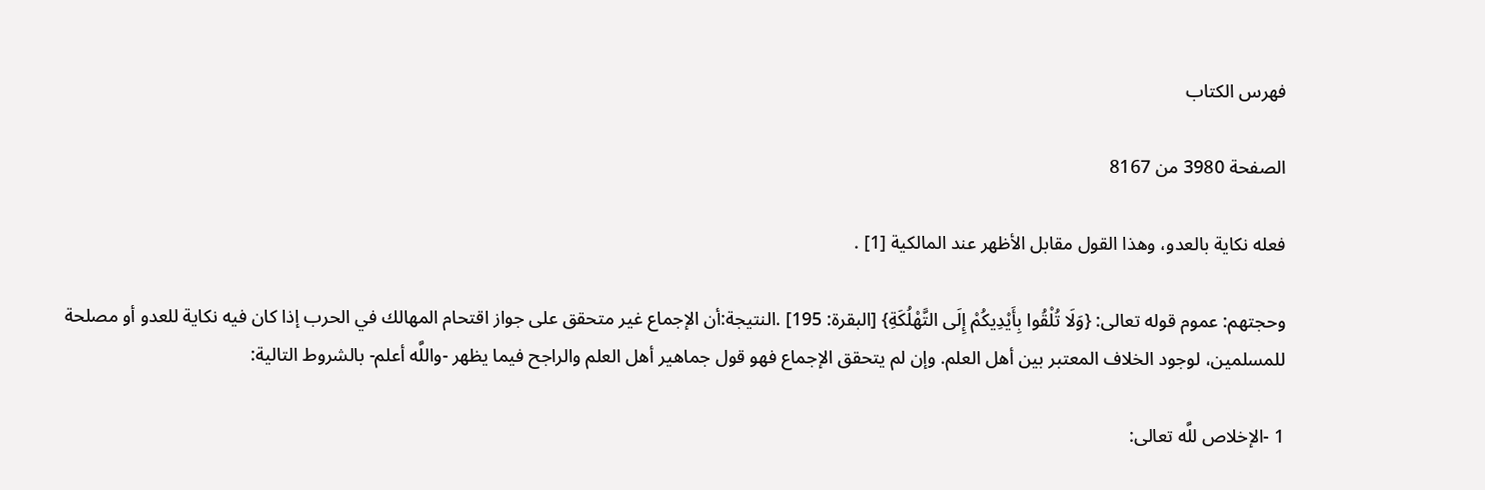فهرس الكتاب

الصفحة 3980 من 8167

فعله نكاية بالعدو، وهذا القول مقابل الأظهر عند المالكية [1] .

وحجتهم: عموم قوله تعالى: {وَلَا تُلْقُوا بِأَيْدِيكُمْ إِلَى التَّهْلُكَةِ} [البقرة: 195] .النتيجة:أن الإجماع غير متحقق على جواز اقتحام المهالك في الحرب إذا كان فيه نكاية للعدو أو مصلحة للمسلمين، لوجود الخلاف المعتبر بين أهل العلم. وإن لم يتحقق الإجماع فهو قول جماهير أهل العلم والراجح فيما يظهر -واللَّه أعلم- بالشروط التالية:

1 -الإخلاص للَّه تعالى: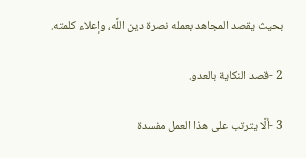بحيث يقصد المجاهد بعمله نصرة دين اللَّه، وإعلاء كلمته.

2 -قصد النكاية بالعدو.

3 -ألَّا يترتب على هذا العمل مفسدة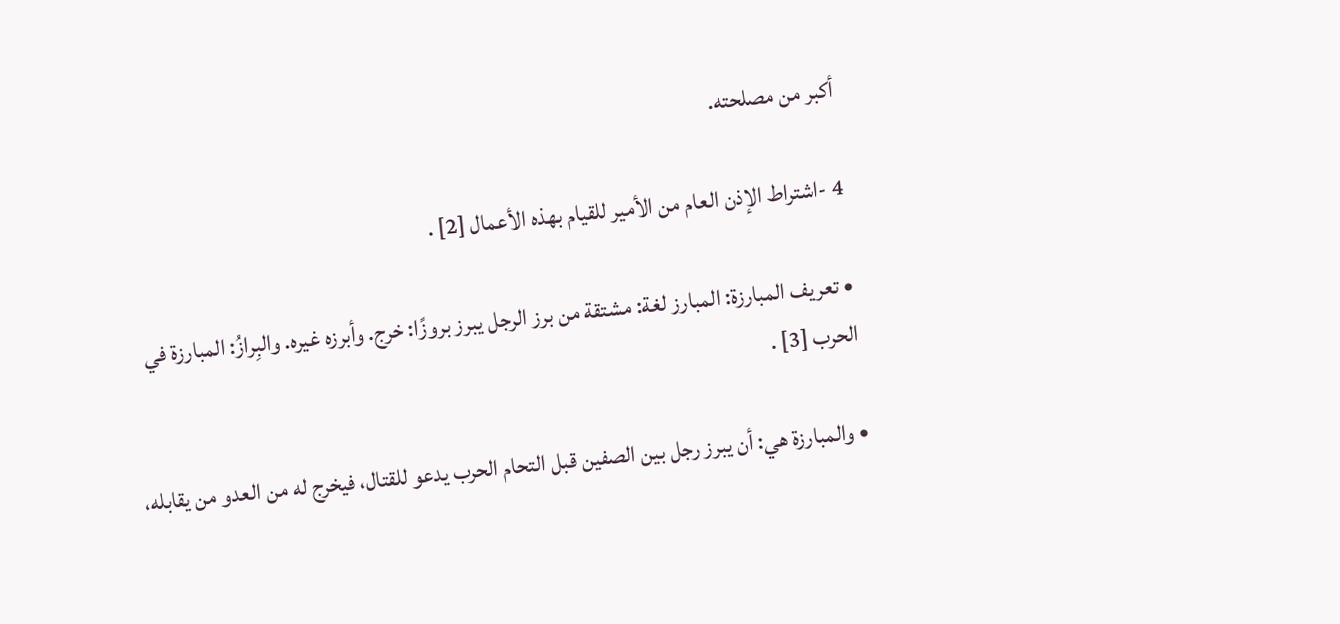أكبر من مصلحته.

4 -اشتراط الإذن العام من الأمير للقيام بهذه الأعمال [2] .

• تعريف المبارزة: المبارز لغة: مشتقة من برز الرجل يبرز بروزًا: خرج. وأبرزه غيره. والبِرازُ: المبارزة في الحرب [3] .

• والمبارزة هي: أن يبرز رجل بين الصفين قبل التحام الحرب يدعو للقتال، فيخرج له من العدو من يقابله،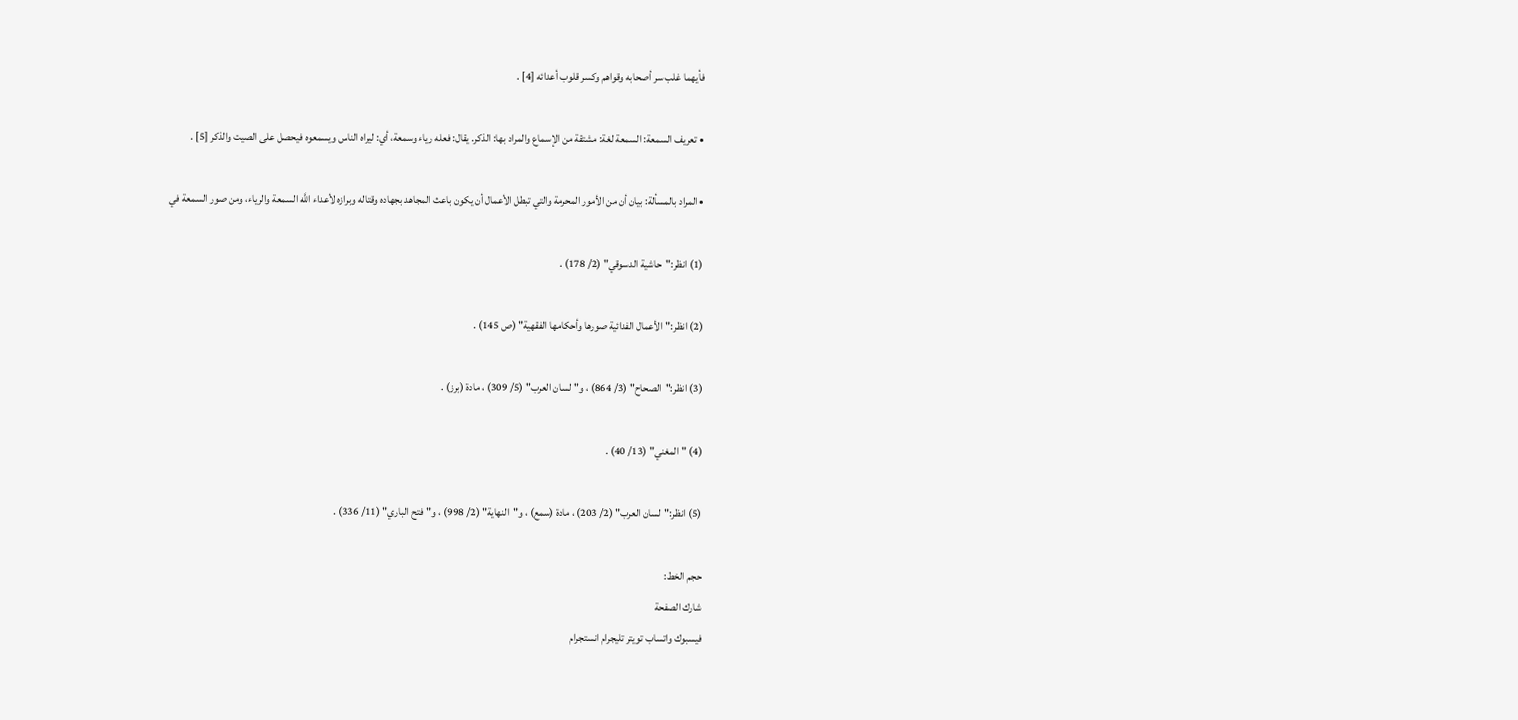فأيهما غلب سر أصحابه وقواهم وكسر قلوب أعدائه [4] .

• تعريف السمعة: السمعة لغة: مشتقة من الإسماع والمراد بها: الذكر. يقال: فعله رياء وسمعة، أي: ليراه الناس ويسمعوه فيحصل على الصيت والذكر [5] .

• المراد بالمسألة: بيان أن من الأمور المحرمة والتي تبطل الأعمال أن يكون باعث المجاهد بجهاده وقتاله وبرازه لأعداء اللَّه السمعة والرياء، ومن صور السمعة في

(1) انظر:"حاشية الدسوقي" (2/ 178) .

(2) انظر:"الأعمال الفدائية صورها وأحكامها الفقهية" (ص 145) .

(3) انظر:"الصحاح" (3/ 864) ، و"لسان العرب" (5/ 309) ، مادة (برز) .

(4) "المغني" (13/ 40) .

(5) انظر:"لسان العرب" (2/ 203) ، مادة (سمع) ، و"النهاية" (2/ 998) ، و"فتح الباري" (11/ 336) .

حجم الخط:
شارك الصفحة
فيسبوك واتساب تويتر تليجرام انستجرام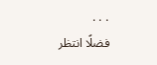. . .
فضلًا انتظر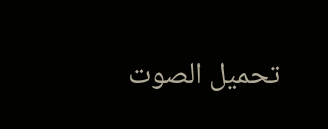تحميل الصوت